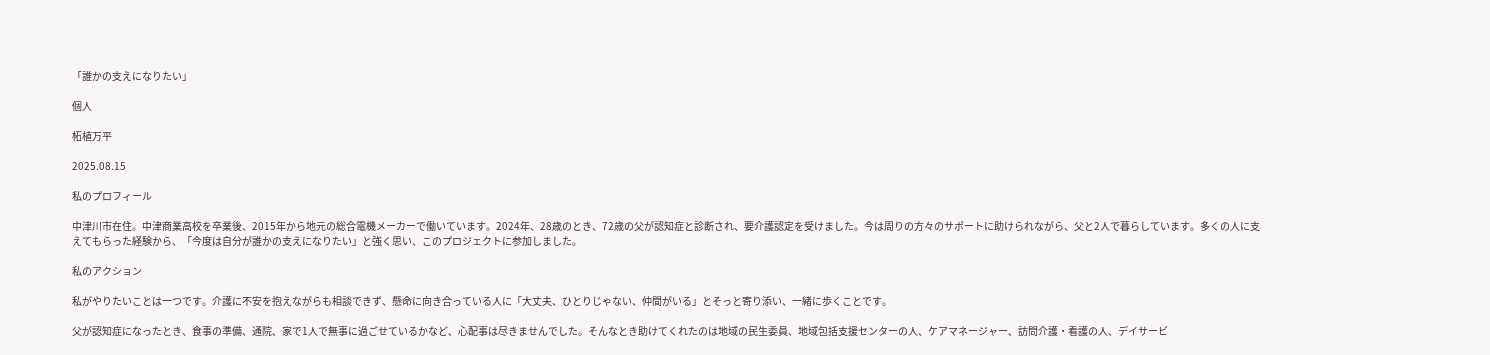「誰かの支えになりたい」

個人

柘植万平

2025.08.15

私のプロフィール

中津川市在住。中津商業高校を卒業後、2015年から地元の総合電機メーカーで働いています。2024年、28歳のとき、72歳の父が認知症と診断され、要介護認定を受けました。今は周りの方々のサポートに助けられながら、父と2人で暮らしています。多くの人に支えてもらった経験から、「今度は自分が誰かの支えになりたい」と強く思い、このプロジェクトに参加しました。

私のアクション

私がやりたいことは一つです。介護に不安を抱えながらも相談できず、懸命に向き合っている人に「大丈夫、ひとりじゃない、仲間がいる」とそっと寄り添い、一緒に歩くことです。

父が認知症になったとき、食事の準備、通院、家で1人で無事に過ごせているかなど、心配事は尽きませんでした。そんなとき助けてくれたのは地域の民生委員、地域包括支援センターの人、ケアマネージャー、訪問介護・看護の人、デイサービ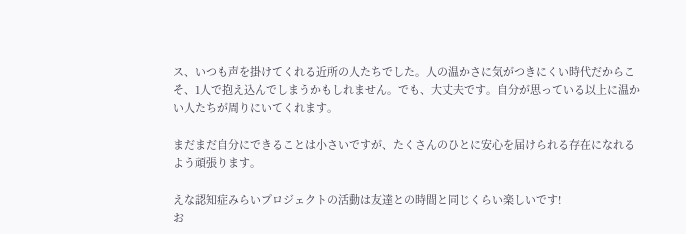ス、いつも声を掛けてくれる近所の人たちでした。人の温かさに気がつきにくい時代だからこそ、1人で抱え込んでしまうかもしれません。でも、大丈夫です。自分が思っている以上に温かい人たちが周りにいてくれます。

まだまだ自分にできることは小さいですが、たくさんのひとに安心を届けられる存在になれるよう頑張ります。

えな認知症みらいプロジェクトの活動は友達との時間と同じくらい楽しいです!
お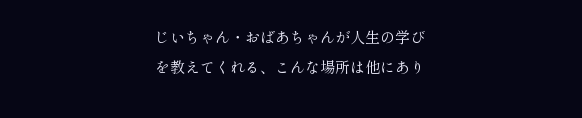じいちゃん・おばあちゃんが人生の学びを教えてくれる、こんな場所は他にあり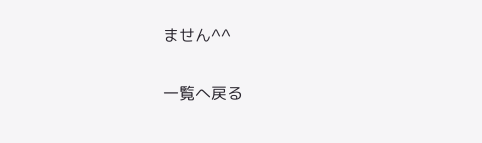ません^^

一覧へ戻る